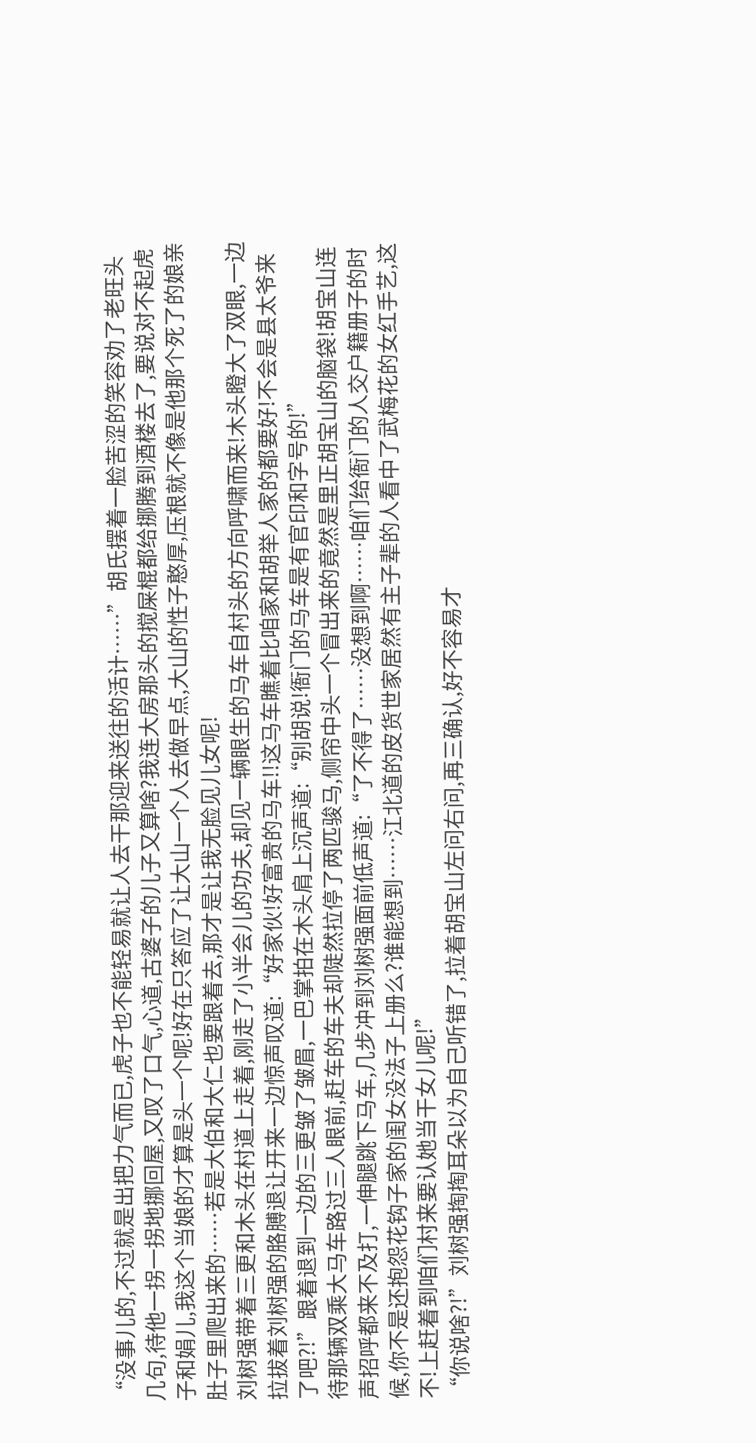“没事儿的,不过就是出把力气而已,虎子也不能轻易就让人去干那迎来送往的活计……”胡氏摆着一脸苦涩的笑容劝了老旺头几句,待他一拐一拐地挪回屋,又叹了口气,心道,古婆子的儿子又算啥?我连大房那头的搅屎棍都给挪腾到酒楼去了,要说对不起虎子和娟儿,我这个当娘的才算是头一个呢!好在只答应了让大山一个人去做早点,大山的性子憨厚,压根就不像是他那个死了的娘亲肚子里爬出来的……若是大伯和大仁也要跟着去,那才是让我无脸见儿女呢!
刘树强带着三更和木头在村道上走着,刚走了小半会儿的功夫,却见一辆眼生的马车自村头的方向呼啸而来!木头瞪大了双眼,一边拉拔着刘树强的胳膊退让开来一边惊声叹道:“好家伙!好富贵的马车!!这马车瞧着比咱家和胡举人家的都要好!不会是县太爷来了吧?!”跟着退到一边的三更皱了皱眉,一巴掌拍在木头肩上沉声道:“别胡说!衙门的马车是有官印和字号的!”
待那辆双乘大马车路过三人眼前,赶车的车夫却陡然拉停了两匹骏马,侧帘中头一个冒出来的竟然是里正胡宝山的脑袋!胡宝山连声招呼都来不及打,一伸腿跳下马车,几步冲到刘树强面前低声道:“了不得了……没想到啊……咱们给衙门的人交户籍册子的时候,你不是还抱怨花钩子家的闺女没法子上册么?谁能想到……江北道的皮货世家居然有主子辈的人看中了武梅花的女红手艺,这不!上赶着到咱们村来要认她当干女儿呢!”
“你说啥?!”刘树强掏掏耳朵以为自己听错了,拉着胡宝山左问右问,再三确认,好不容易才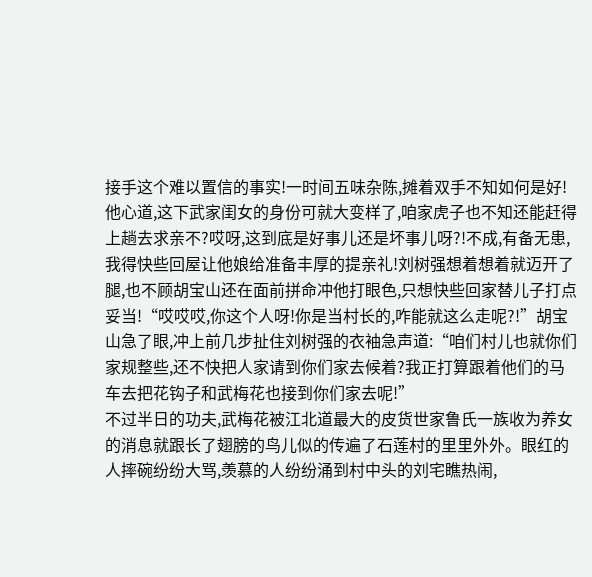接手这个难以置信的事实!一时间五味杂陈,摊着双手不知如何是好!他心道,这下武家闺女的身份可就大变样了,咱家虎子也不知还能赶得上趟去求亲不?哎呀,这到底是好事儿还是坏事儿呀?!不成,有备无患,我得快些回屋让他娘给准备丰厚的提亲礼!刘树强想着想着就迈开了腿,也不顾胡宝山还在面前拼命冲他打眼色,只想快些回家替儿子打点妥当!“哎哎哎,你这个人呀!你是当村长的,咋能就这么走呢?!”胡宝山急了眼,冲上前几步扯住刘树强的衣袖急声道:“咱们村儿也就你们家规整些,还不快把人家请到你们家去候着?我正打算跟着他们的马车去把花钩子和武梅花也接到你们家去呢!”
不过半日的功夫,武梅花被江北道最大的皮货世家鲁氏一族收为养女的消息就跟长了翅膀的鸟儿似的传遍了石莲村的里里外外。眼红的人摔碗纷纷大骂,羡慕的人纷纷涌到村中头的刘宅瞧热闹,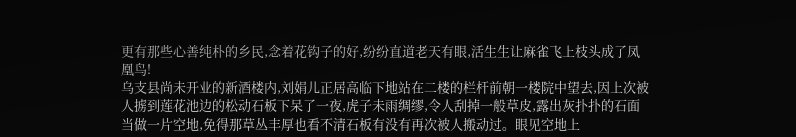更有那些心善纯朴的乡民,念着花钩子的好,纷纷直道老天有眼,活生生让麻雀飞上枝头成了凤凰鸟!
乌支县尚未开业的新酒楼内,刘娟儿正居高临下地站在二楼的栏杆前朝一楼院中望去,因上次被人掳到莲花池边的松动石板下呆了一夜,虎子未雨绸缪,令人刮掉一般草皮,露出灰扑扑的石面当做一片空地,免得那草丛丰厚也看不清石板有没有再次被人搬动过。眼见空地上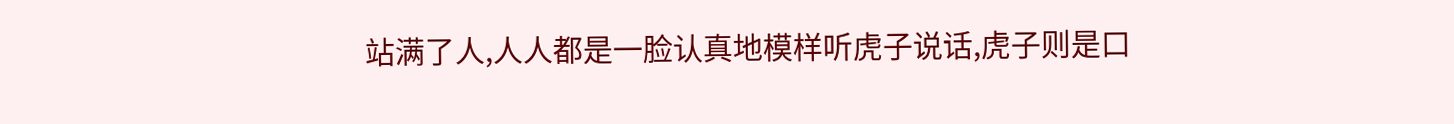站满了人,人人都是一脸认真地模样听虎子说话,虎子则是口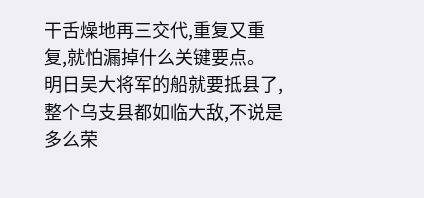干舌燥地再三交代,重复又重复,就怕漏掉什么关键要点。
明日吴大将军的船就要抵县了,整个乌支县都如临大敌,不说是多么荣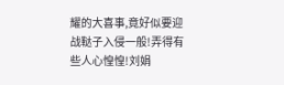耀的大喜事,竟好似要迎战鞑子入侵一般!弄得有些人心惶惶!刘娟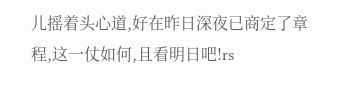儿摇着头心道,好在昨日深夜已商定了章程,这一仗如何,且看明日吧!rs